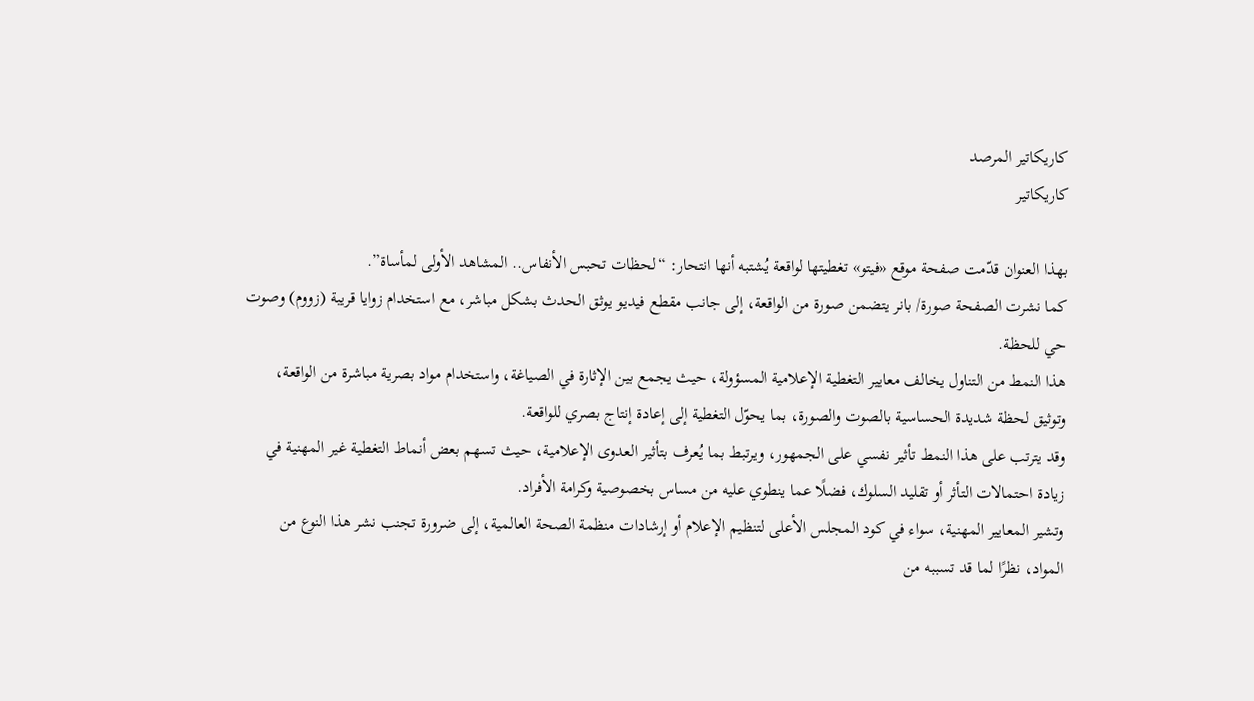كاريكاتير المرصد
كاريكاتير

بهذا العنوان قدّمت صفحة موقع «فيتو» تغطيتها لواقعة يُشتبه أنها انتحار: “لحظات تحبس الأنفاس.. المشاهد الأولى لمأساة”.
كما نشرت الصفحة صورة/ بانر يتضمن صورة من الواقعة، إلى جانب مقطع فيديو يوثق الحدث بشكل مباشر، مع استخدام زوايا قريبة (زووم) وصوت حي للحظة.
هذا النمط من التناول يخالف معايير التغطية الإعلامية المسؤولة، حيث يجمع بين الإثارة في الصياغة، واستخدام مواد بصرية مباشرة من الواقعة، وتوثيق لحظة شديدة الحساسية بالصوت والصورة، بما يحوّل التغطية إلى إعادة إنتاج بصري للواقعة.
وقد يترتب على هذا النمط تأثير نفسي على الجمهور، ويرتبط بما يُعرف بتأثير العدوى الإعلامية، حيث تسهم بعض أنماط التغطية غير المهنية في زيادة احتمالات التأثر أو تقليد السلوك، فضلًا عما ينطوي عليه من مساس بخصوصية وكرامة الأفراد.
وتشير المعايير المهنية، سواء في كود المجلس الأعلى لتنظيم الإعلام أو إرشادات منظمة الصحة العالمية، إلى ضرورة تجنب نشر هذا النوع من المواد، نظرًا لما قد تسببه من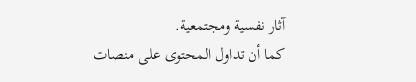آثار نفسية ومجتمعية.
كما أن تداول المحتوى على منصات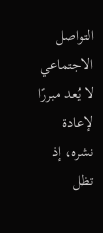التواصل الاجتماعي لا يُعد مبررًا لإعادة نشره، إذ تظل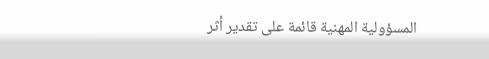المسؤولية المهنية قائمة على تقدير أثر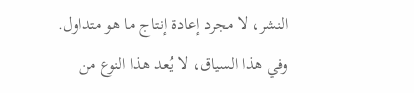النشر، لا مجرد إعادة إنتاج ما هو متداول.
وفي هذا السياق، لا يُعد هذا النوع من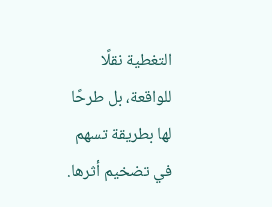التغطية نقلًا للواقعة، بل طرحًا لها بطريقة تسهم في تضخيم أثرها.